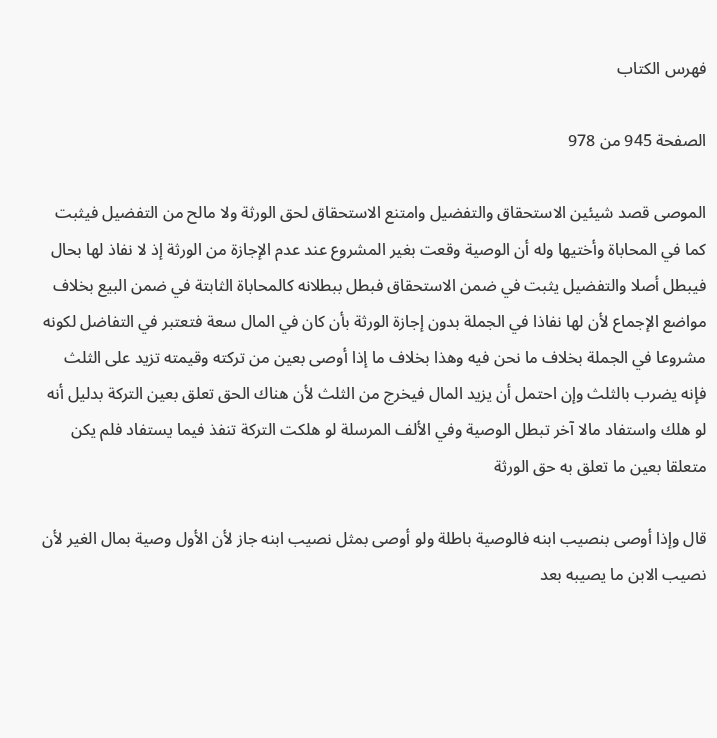فهرس الكتاب

الصفحة 945 من 978

الموصى قصد شيئين الاستحقاق والتفضيل وامتنع الاستحقاق لحق الورثة ولا مالح من التفضيل فيثبت كما في المحاباة وأختيها وله أن الوصية وقعت بغير المشروع عند عدم الإجازة من الورثة إذ لا نفاذ لها بحال فيبطل أصلا والتفضيل يثبت في ضمن الاستحقاق فبطل ببطلانه كالمحاباة الثابتة في ضمن البيع بخلاف مواضع الإجماع لأن لها نفاذا في الجملة بدون إجازة الورثة بأن كان في المال سعة فتعتبر في التفاضل لكونه مشروعا في الجملة بخلاف ما نحن فيه وهذا بخلاف ما إذا أوصى بعين من تركته وقيمته تزيد على الثلث فإنه يضرب بالثلث وإن احتمل أن يزيد المال فيخرج من الثلث لأن هناك الحق تعلق بعين التركة بدليل أنه لو هلك واستفاد مالا آخر تبطل الوصية وفي الألف المرسلة لو هلكت التركة تنفذ فيما يستفاد فلم يكن متعلقا بعين ما تعلق به حق الورثة

قال وإذا أوصى بنصيب ابنه فالوصية باطلة ولو أوصى بمثل نصيب ابنه جاز لأن الأول وصية بمال الغير لأن نصيب الابن ما يصيبه بعد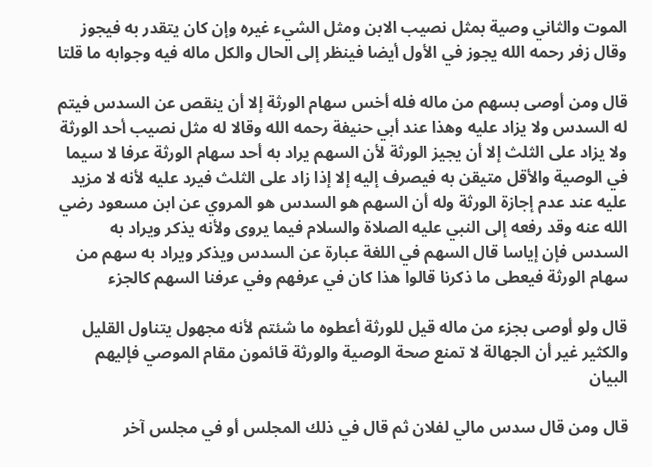الموت والثاني وصية بمثل نصيب الابن ومثل الشيء غيره وإن كان يتقدر به فيجوز وقال زفر رحمه الله يجوز في الأول أيضا فينظر إلى الحال والكل ماله فيه وجوابه ما قلتا

قال ومن أوصى بسهم من ماله فله أخس سهام الورثة إلا أن ينقص عن السدس فيتم له السدس ولا يزاد عليه وهذا عند أبي حنيفة رحمه الله وقالا له مثل نصيب أحد الورثة ولا يزاد على الثلث إلا أن يجيز الورثة لأن السهم يراد به أحد سهام الورثة عرفا لا سيما في الوصية والأقل متيقن به فيصرف إليه إلا إذا زاد على الثلث فيرد عليه لأنه لا مزيد عليه عند عدم إجازة الورثة وله أن السهم هو السدس هو المروي عن ابن مسعود رضي الله عنه وقد رفعه إلى النبي عليه الصلاة والسلام فيما يروى ولأنه يذكر ويراد به السدس فإن إياسا قال السهم في اللغة عبارة عن السدس ويذكر ويراد به سهم من سهام الورثة فيعطى ما ذكرنا قالوا هذا كان في عرفهم وفي عرفنا السهم كالجزء

قال ولو أوصى بجزء من ماله قيل للورثة أعطوه ما شئتم لأنه مجهول يتناول القليل والكثير غير أن الجهالة لا تمنع صحة الوصية والورثة قائمون مقام الموصي فإليهم البيان

قال ومن قال سدس مالي لفلان ثم قال في ذلك المجلس أو في مجلس آخر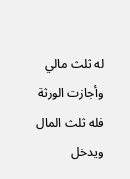له ثلث مالي وأجازت الورثة فله ثلث المال ويدخل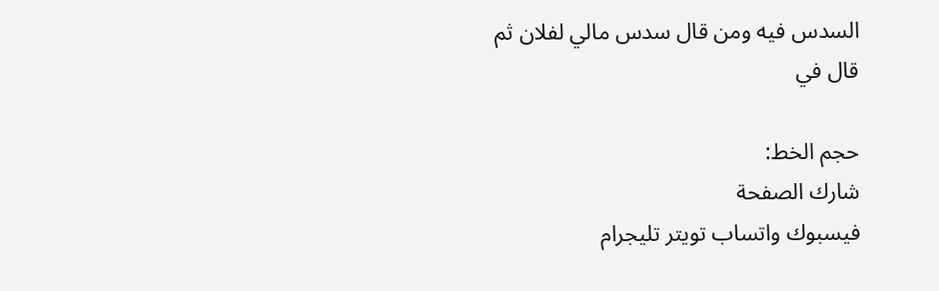السدس فيه ومن قال سدس مالي لفلان ثم قال في

حجم الخط:
شارك الصفحة
فيسبوك واتساب تويتر تليجرام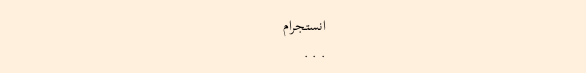انستجرام
. . .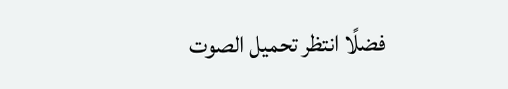فضلًا انتظر تحميل الصوت